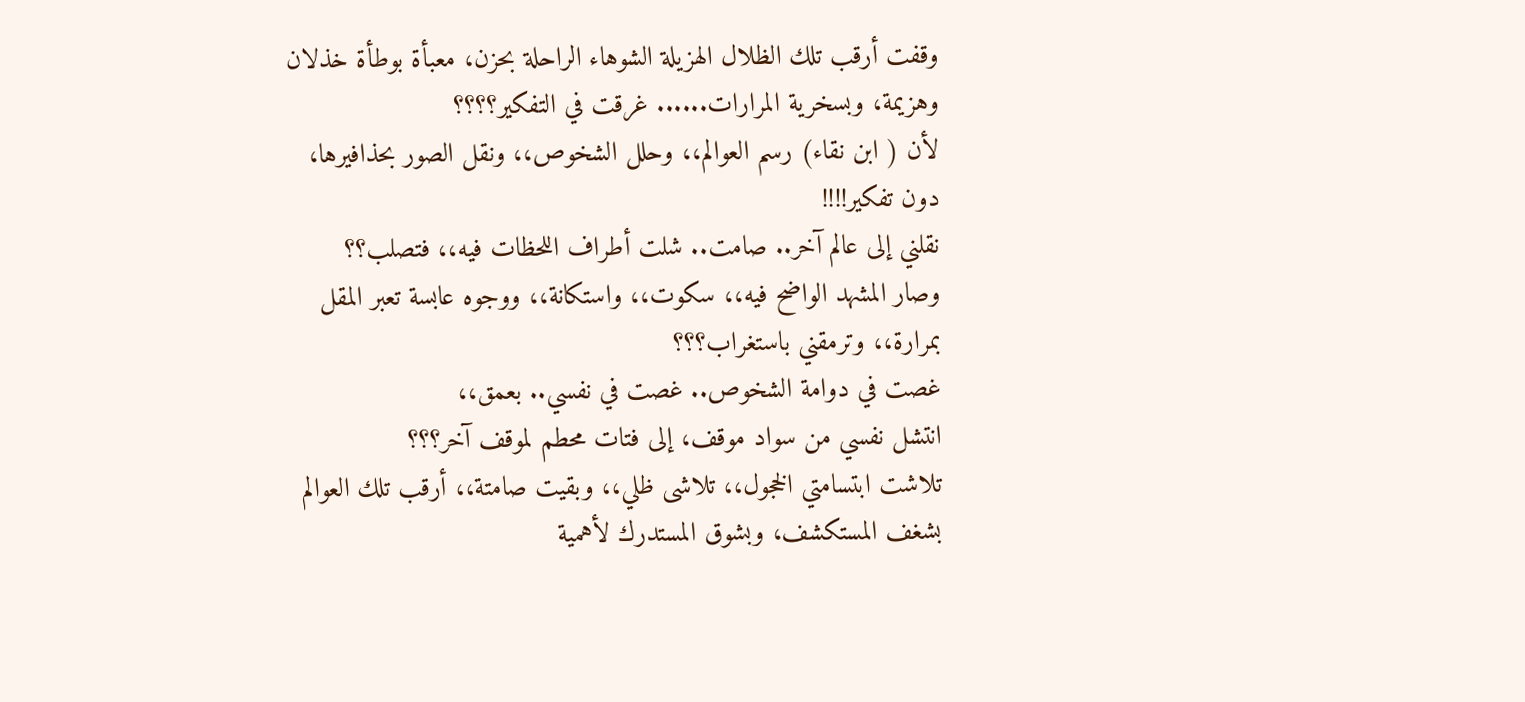وقفت أرقب تلك الظلال الهزيلة الشوهاء الراحلة بحزن، معبأة بوطأة خذلان وهزيمة، وبسخرية المرارات...... غرقت في التفكير؟؟؟؟
لأن ( ابن نقاء) رسم العوالم،، وحلل الشخوص،، ونقل الصور بحذافيرها، دون تفكير!!!!
نقلني إلى عالم آخر.. صامت.. شلت أطراف اللحظات فيه،، فتصلب؟؟
وصار المشهد الواضح فيه،، سكوت،، واستكانة،، ووجوه عابسة تعبر المقل بمرارة،، وترمقني باستغراب؟؟؟
غصت في دوامة الشخوص.. غصت في نفسي.. بعمق،،
انتشل نفسي من سواد موقف، إلى فتات محطم لموقف آخر؟؟؟
تلاشت ابتسامتي الخجول،، تلاشى ظلي،، وبقيت صامتة،، أرقب تلك العوالم بشغف المستكشف، وبشوق المستدرك لأهمية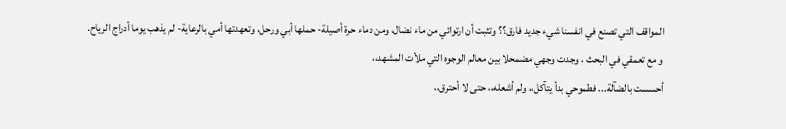المواقف التي تصنع في انفسنا شيء جديد فارق؟؟ وتثبت أن ارتوائي من ماء نضال، ومن دماء حرة أصيلة- حملها أبي ورحل، وتعهدتها أمي بالرعاية- لم يذهب يوما أدراج الرياح.
و مع تعمقي في البحث ، وجدت وجهي مضمحلا بين معالم الوجوه التي ملأت المشهد،،
أحسست بالضآلة... فطموحي بدأ يتآكل،، ولم أشعله،، حتى لا أحترق،،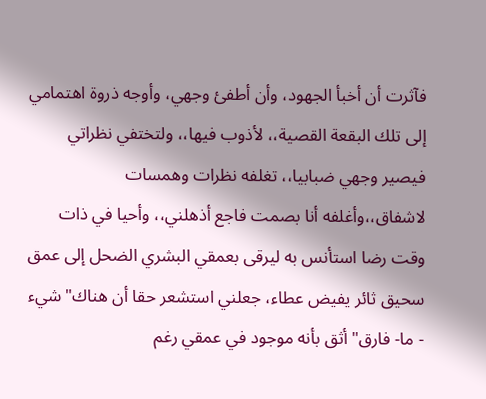فآثرت أن أخبأ الجهود، وأن أطفئ وجهي، وأوجه ذروة اهتمامي إلى تلك البقعة القصية،، لأذوب فيها،، ولتختفي نظراتي فيصير وجهي ضبابيا،، تغلفه نظرات وهمسات لاشفاق،،وأغلفه أنا بصمت فاجع أذهلني،، وأحيا في ذات وقت رضا استأنس به ليرقى بعمقي البشري الضحل إلى عمق سحيق ثائر يفيض عطاء، جعلني استشعر حقا أن هناك" شيء - ما- فارق" أثق بأنه موجود في عمقي رغم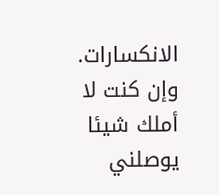الانكسارات.
وإن كنت لا أملك شيئا يوصلني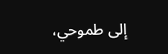إلى طموحي،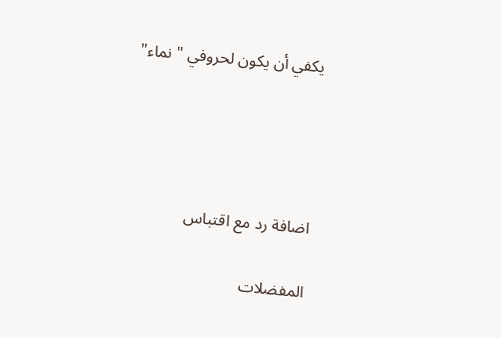يكفي أن يكون لحروفي " نماء"




اضافة رد مع اقتباس

المفضلات